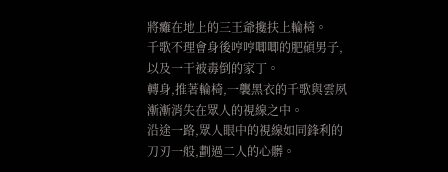將癱在地上的三王爺攙扶上輪椅。
千歌不理會身後哼哼唧唧的肥碩男子,以及一干被毒倒的家丁。
轉身,推著輪椅,一襲黑衣的千歌與雲夙漸漸消失在眾人的視線之中。
沿途一路,眾人眼中的視線如同鋒利的刀刃一般,劃過二人的心髒。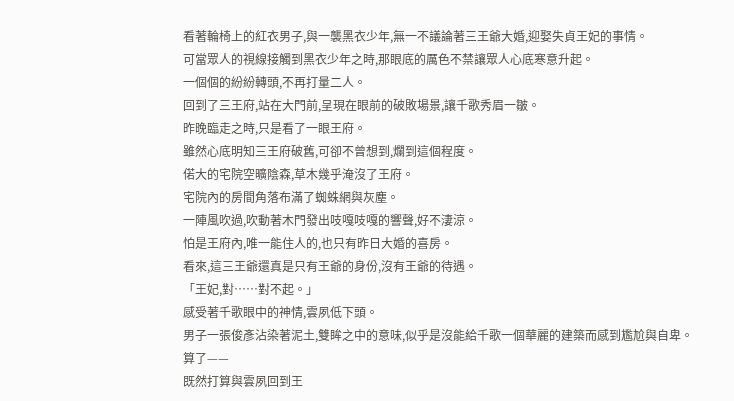看著輪椅上的紅衣男子,與一襲黑衣少年,無一不議論著三王爺大婚,迎娶失貞王妃的事情。
可當眾人的視線接觸到黑衣少年之時,那眼底的厲色不禁讓眾人心底寒意升起。
一個個的紛紛轉頭,不再打量二人。
回到了三王府,站在大門前,呈現在眼前的破敗場景,讓千歌秀眉一皺。
昨晚臨走之時,只是看了一眼王府。
雖然心底明知三王府破舊,可卻不曾想到,爛到這個程度。
偌大的宅院空曠陰森,草木幾乎淹沒了王府。
宅院內的房間角落布滿了蜘蛛網與灰塵。
一陣風吹過,吹動著木門發出吱嘎吱嘎的響聲,好不淒涼。
怕是王府內,唯一能住人的,也只有昨日大婚的喜房。
看來,這三王爺還真是只有王爺的身份,沒有王爺的待遇。
「王妃,對……對不起。」
感受著千歌眼中的神情,雲夙低下頭。
男子一張俊彥沾染著泥土,雙眸之中的意味,似乎是沒能給千歌一個華麗的建築而感到尷尬與自卑。
算了——
既然打算與雲夙回到王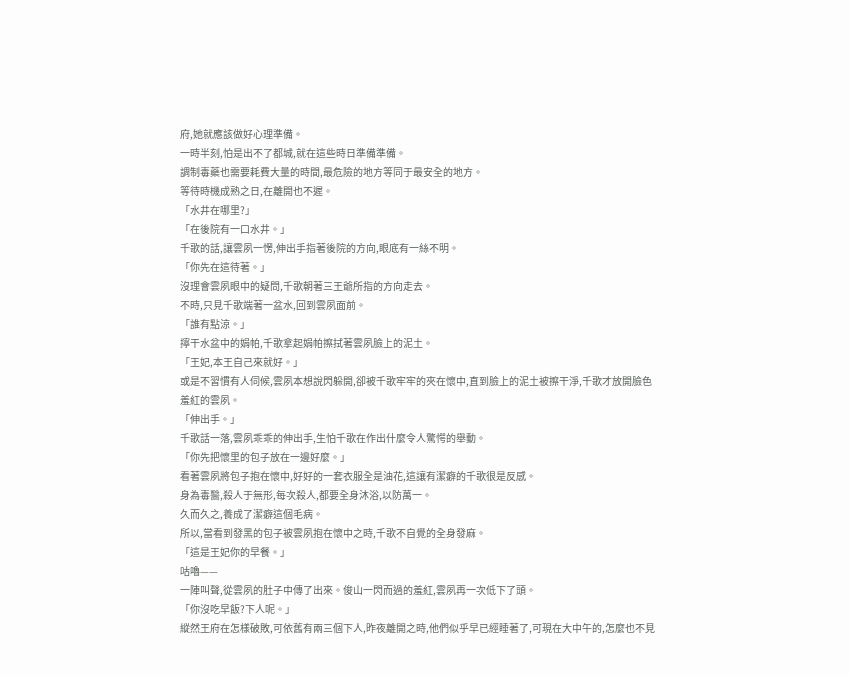府,她就應該做好心理準備。
一時半刻,怕是出不了都城,就在這些時日準備準備。
調制毒藥也需要耗費大量的時間,最危險的地方等同于最安全的地方。
等待時機成熟之日,在離開也不遲。
「水井在哪里?」
「在後院有一口水井。」
千歌的話,讓雲夙一愣,伸出手指著後院的方向,眼底有一絲不明。
「你先在這待著。」
沒理會雲夙眼中的疑問,千歌朝著三王爺所指的方向走去。
不時,只見千歌端著一盆水,回到雲夙面前。
「誰有點涼。」
擰干水盆中的娟帕,千歌拿起娟帕擦拭著雲夙臉上的泥土。
「王妃,本王自己來就好。」
或是不習慣有人伺候,雲夙本想說閃躲開,卻被千歌牢牢的夾在懷中,直到臉上的泥土被擦干淨,千歌才放開臉色羞紅的雲夙。
「伸出手。」
千歌話一落,雲夙乖乖的伸出手,生怕千歌在作出什麼令人驚愕的舉動。
「你先把懷里的包子放在一邊好麼。」
看著雲夙將包子抱在懷中,好好的一套衣服全是油花,這讓有潔癖的千歌很是反感。
身為毒醫,殺人于無形,每次殺人,都要全身沐浴,以防萬一。
久而久之,養成了潔癖這個毛病。
所以,當看到發黑的包子被雲夙抱在懷中之時,千歌不自覺的全身發麻。
「這是王妃你的早餐。」
咕嚕——
一陣叫聲,從雲夙的肚子中傳了出來。俊山一閃而過的羞紅,雲夙再一次低下了頭。
「你沒吃早飯?下人呢。」
縱然王府在怎樣破敗,可依舊有兩三個下人,昨夜離開之時,他們似乎早已經睡著了,可現在大中午的,怎麼也不見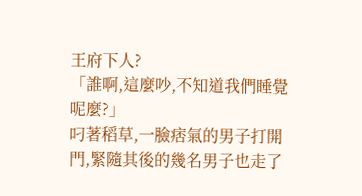王府下人?
「誰啊,這麼吵,不知道我們睡覺呢麼?」
叼著稻草,一臉痞氣的男子打開門,緊隨其後的幾名男子也走了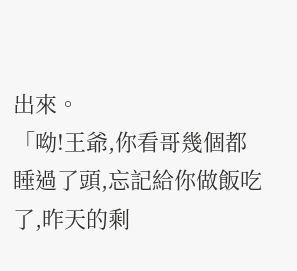出來。
「呦!王爺,你看哥幾個都睡過了頭,忘記給你做飯吃了,昨天的剩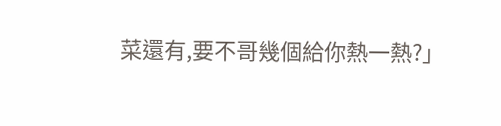菜還有,要不哥幾個給你熱一熱?」